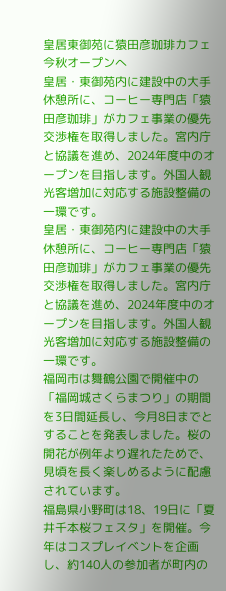皇居東御苑に猿田彦珈琲カフェ 今秋オープンへ
皇居・東御苑内に建設中の大手休憩所に、コーヒー専門店「猿田彦珈琲」がカフェ事業の優先交渉権を取得しました。宮内庁と協議を進め、2024年度中のオープンを目指します。外国人観光客増加に対応する施設整備の一環です。
皇居・東御苑内に建設中の大手休憩所に、コーヒー専門店「猿田彦珈琲」がカフェ事業の優先交渉権を取得しました。宮内庁と協議を進め、2024年度中のオープンを目指します。外国人観光客増加に対応する施設整備の一環です。
福岡市は舞鶴公園で開催中の「福岡城さくらまつり」の期間を3日間延長し、今月8日までとすることを発表しました。桜の開花が例年より遅れたためで、見頃を長く楽しめるように配慮されています。
福島県小野町は18、19日に「夏井千本桜フェスタ」を開催。今年はコスプレイベントを企画し、約140人の参加者が町内の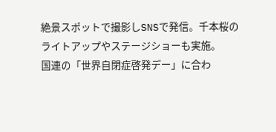絶景スポットで撮影しSNSで発信。千本桜のライトアップやステージショーも実施。
国連の「世界自閉症啓発デー」に合わ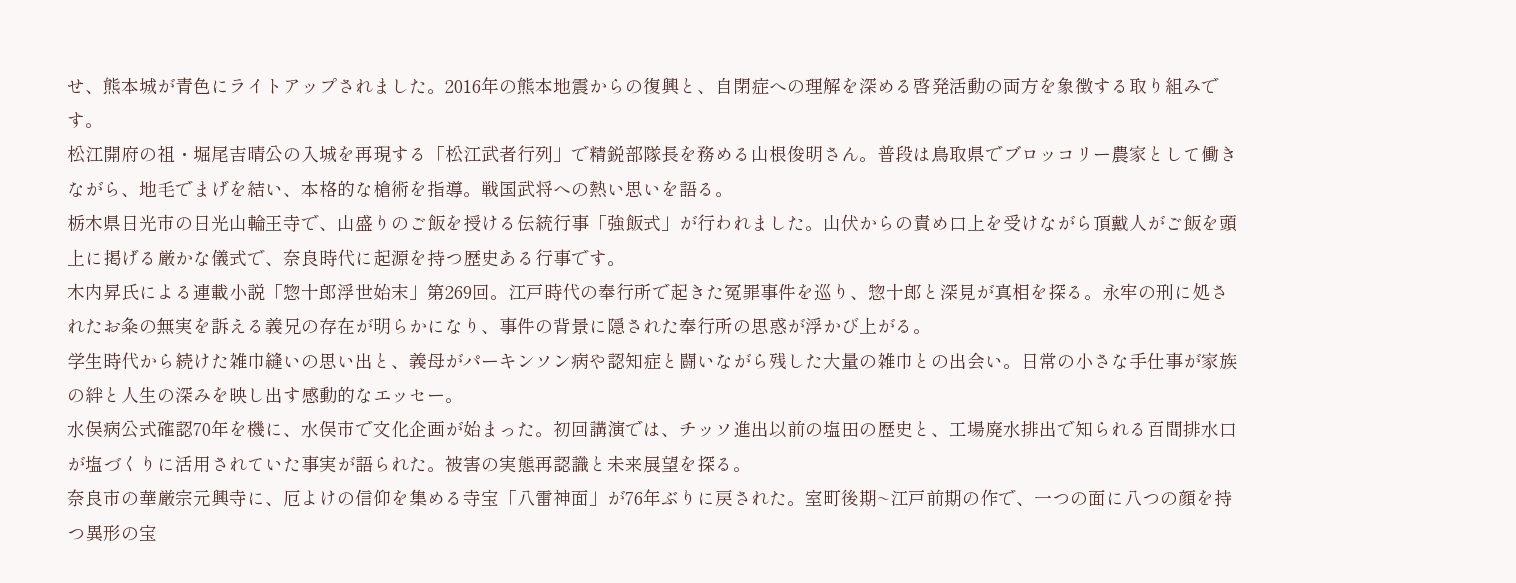せ、熊本城が青色にライトアップされました。2016年の熊本地震からの復興と、自閉症への理解を深める啓発活動の両方を象徴する取り組みです。
松江開府の祖・堀尾吉晴公の入城を再現する「松江武者行列」で精鋭部隊長を務める山根俊明さん。普段は鳥取県でブロッコリー農家として働きながら、地毛でまげを結い、本格的な槍術を指導。戦国武将への熱い思いを語る。
栃木県日光市の日光山輪王寺で、山盛りのご飯を授ける伝統行事「強飯式」が行われました。山伏からの責め口上を受けながら頂戴人がご飯を頭上に掲げる厳かな儀式で、奈良時代に起源を持つ歴史ある行事です。
木内昇氏による連載小説「惣十郎浮世始末」第269回。江戸時代の奉行所で起きた冤罪事件を巡り、惣十郎と深見が真相を探る。永牢の刑に処されたお粂の無実を訴える義兄の存在が明らかになり、事件の背景に隠された奉行所の思惑が浮かび上がる。
学生時代から続けた雑巾縫いの思い出と、義母がパーキンソン病や認知症と闘いながら残した大量の雑巾との出会い。日常の小さな手仕事が家族の絆と人生の深みを映し出す感動的なエッセー。
水俣病公式確認70年を機に、水俣市で文化企画が始まった。初回講演では、チッソ進出以前の塩田の歴史と、工場廃水排出で知られる百間排水口が塩づくりに活用されていた事実が語られた。被害の実態再認識と未来展望を探る。
奈良市の華厳宗元興寺に、厄よけの信仰を集める寺宝「八雷神面」が76年ぶりに戻された。室町後期~江戸前期の作で、一つの面に八つの顔を持つ異形の宝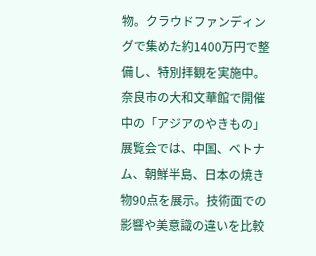物。クラウドファンディングで集めた約1400万円で整備し、特別拝観を実施中。
奈良市の大和文華館で開催中の「アジアのやきもの」展覧会では、中国、ベトナム、朝鮮半島、日本の焼き物90点を展示。技術面での影響や美意識の違いを比較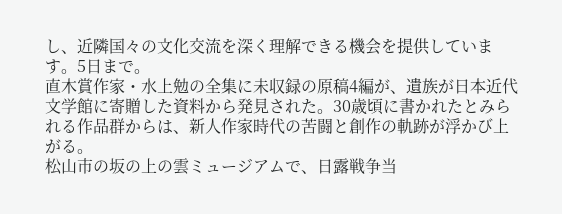し、近隣国々の文化交流を深く理解できる機会を提供しています。5日まで。
直木賞作家・水上勉の全集に未収録の原稿4編が、遺族が日本近代文学館に寄贈した資料から発見された。30歳頃に書かれたとみられる作品群からは、新人作家時代の苦闘と創作の軌跡が浮かび上がる。
松山市の坂の上の雲ミュージアムで、日露戦争当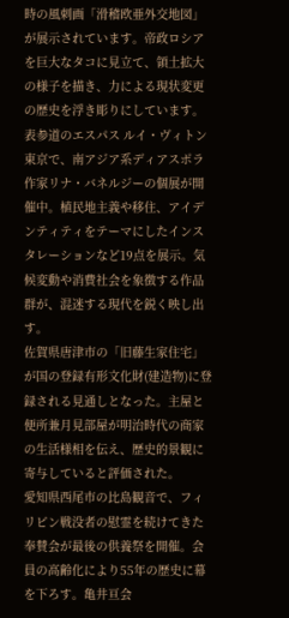時の風刺画「滑稽欧亜外交地図」が展示されています。帝政ロシアを巨大なタコに見立て、領土拡大の様子を描き、力による現状変更の歴史を浮き彫りにしています。
表参道のエスパス ルイ・ヴィトン東京で、南アジア系ディアスポラ作家リナ・バネルジーの個展が開催中。植民地主義や移住、アイデンティティをテーマにしたインスタレーションなど19点を展示。気候変動や消費社会を象徴する作品群が、混迷する現代を鋭く映し出す。
佐賀県唐津市の「旧藤生家住宅」が国の登録有形文化財(建造物)に登録される見通しとなった。主屋と便所兼月見部屋が明治時代の商家の生活様相を伝え、歴史的景観に寄与していると評価された。
愛知県西尾市の比島観音で、フィリピン戦没者の慰霊を続けてきた奉賛会が最後の供養祭を開催。会員の高齢化により55年の歴史に幕を下ろす。亀井亘会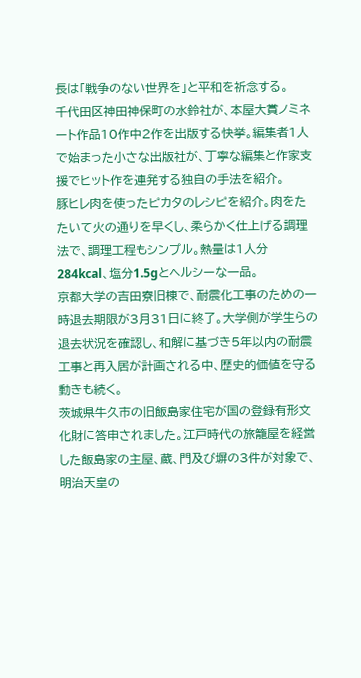長は「戦争のない世界を」と平和を祈念する。
千代田区神田神保町の水鈴社が、本屋大賞ノミネート作品10作中2作を出版する快挙。編集者1人で始まった小さな出版社が、丁寧な編集と作家支援でヒット作を連発する独自の手法を紹介。
豚ヒレ肉を使ったピカタのレシピを紹介。肉をたたいて火の通りを早くし、柔らかく仕上げる調理法で、調理工程もシンプル。熱量は1人分284kcal、塩分1.5gとヘルシーな一品。
京都大学の吉田寮旧棟で、耐震化工事のための一時退去期限が3月31日に終了。大学側が学生らの退去状況を確認し、和解に基づき5年以内の耐震工事と再入居が計画される中、歴史的価値を守る動きも続く。
茨城県牛久市の旧飯島家住宅が国の登録有形文化財に答申されました。江戸時代の旅籠屋を経営した飯島家の主屋、蔵、門及び塀の3件が対象で、明治天皇の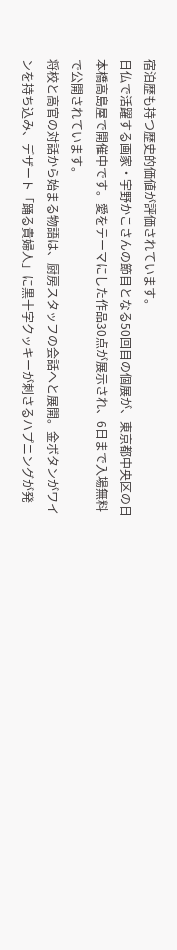宿泊歴も持つ歴史的価値が評価されています。
日仏で活躍する画家・宇野かこさんの節目となる50回目の個展が、東京都中央区の日本橋高島屋で開催中です。愛をテーマにした作品30点が展示され、6日まで入場無料で公開されています。
将校と高官の対話から始まる物語は、厨房スタッフの会話へと展開。金ボタンがワインを持ち込み、デザート「踊る貴婦人」に黒十字クッキーが刺さるハプニングが発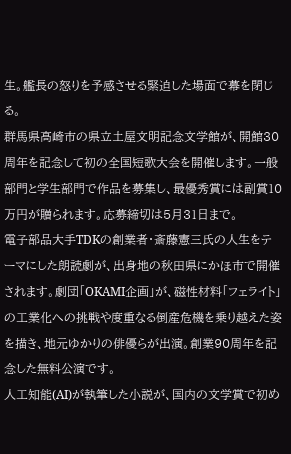生。艦長の怒りを予感させる緊迫した場面で幕を閉じる。
群馬県高崎市の県立土屋文明記念文学館が、開館30周年を記念して初の全国短歌大会を開催します。一般部門と学生部門で作品を募集し、最優秀賞には副賞10万円が贈られます。応募締切は5月31日まで。
電子部品大手TDKの創業者・斎藤憲三氏の人生をテーマにした朗読劇が、出身地の秋田県にかほ市で開催されます。劇団「OKAMI企画」が、磁性材料「フェライト」の工業化への挑戦や度重なる倒産危機を乗り越えた姿を描き、地元ゆかりの俳優らが出演。創業90周年を記念した無料公演です。
人工知能(AI)が執筆した小説が、国内の文学賞で初め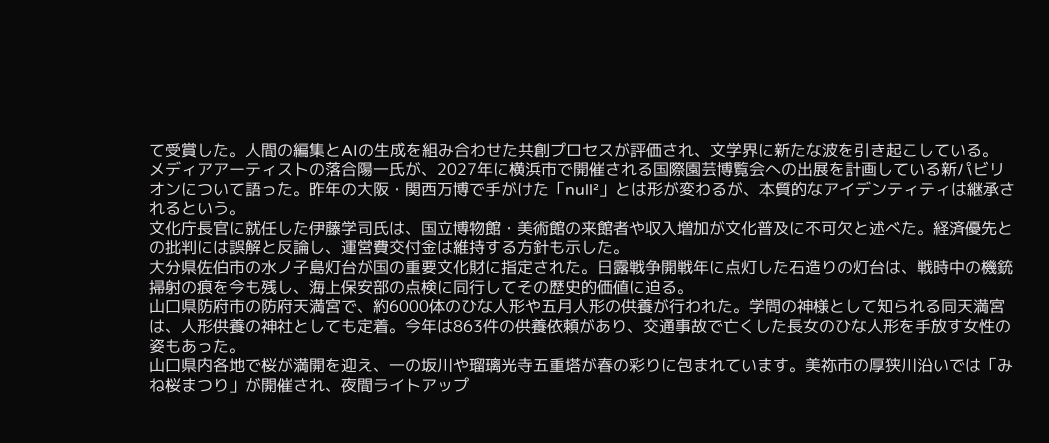て受賞した。人間の編集とAIの生成を組み合わせた共創プロセスが評価され、文学界に新たな波を引き起こしている。
メディアアーティストの落合陽一氏が、2027年に横浜市で開催される国際園芸博覧会への出展を計画している新パビリオンについて語った。昨年の大阪・関西万博で手がけた「null²」とは形が変わるが、本質的なアイデンティティは継承されるという。
文化庁長官に就任した伊藤学司氏は、国立博物館・美術館の来館者や収入増加が文化普及に不可欠と述べた。経済優先との批判には誤解と反論し、運営費交付金は維持する方針も示した。
大分県佐伯市の水ノ子島灯台が国の重要文化財に指定された。日露戦争開戦年に点灯した石造りの灯台は、戦時中の機銃掃射の痕を今も残し、海上保安部の点検に同行してその歴史的価値に迫る。
山口県防府市の防府天満宮で、約6000体のひな人形や五月人形の供養が行われた。学問の神様として知られる同天満宮は、人形供養の神社としても定着。今年は863件の供養依頼があり、交通事故で亡くした長女のひな人形を手放す女性の姿もあった。
山口県内各地で桜が満開を迎え、一の坂川や瑠璃光寺五重塔が春の彩りに包まれています。美祢市の厚狭川沿いでは「みね桜まつり」が開催され、夜間ライトアップ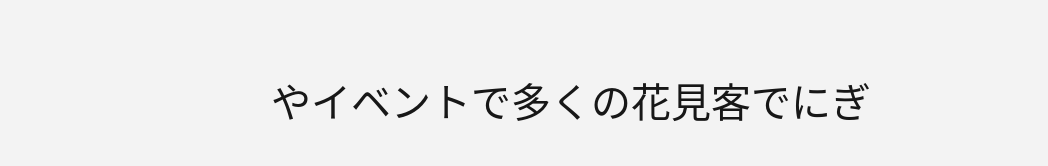やイベントで多くの花見客でにぎ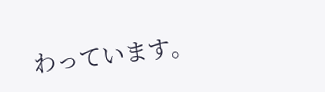わっています。